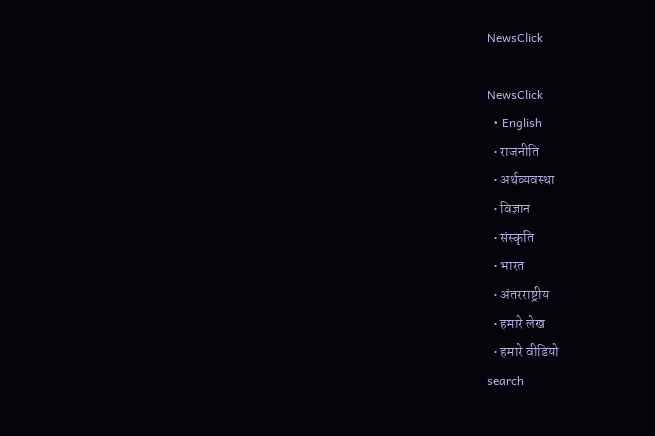NewsClick

NewsClick
  • English
  • राजनीति
  • अर्थव्यवस्था
  • विज्ञान
  • संस्कृति
  • भारत
  • अंतरराष्ट्रीय
  • हमारे लेख
  • हमारे वीडियो
search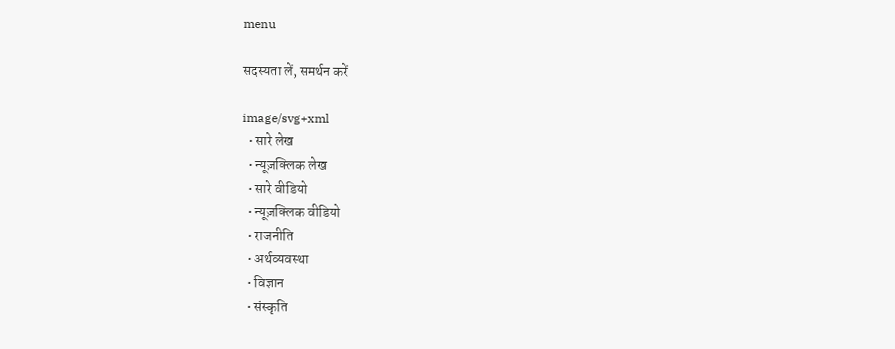menu

सदस्यता लें, समर्थन करें

image/svg+xml
  • सारे लेख
  • न्यूज़क्लिक लेख
  • सारे वीडियो
  • न्यूज़क्लिक वीडियो
  • राजनीति
  • अर्थव्यवस्था
  • विज्ञान
  • संस्कृति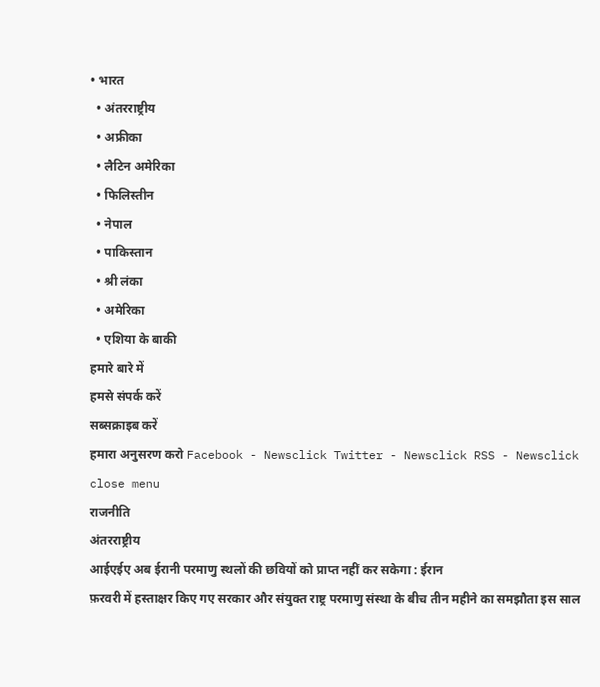• भारत
  • अंतरराष्ट्रीय
  • अफ्रीका
  • लैटिन अमेरिका
  • फिलिस्तीन
  • नेपाल
  • पाकिस्तान
  • श्री लंका
  • अमेरिका
  • एशिया के बाकी
हमारे बारे में
हमसे संपर्क करें
सब्सक्राइब करें
हमारा अनुसरण करो Facebook - Newsclick Twitter - Newsclick RSS - Newsclick
close menu
राजनीति
अंतरराष्ट्रीय
आईएईए अब ईरानी परमाणु स्थलों की छवियों को प्राप्त नहीं कर सकेगा : ईरान
फ़रवरी में हस्ताक्षर किए गए सरकार और संयुक्त राष्ट्र परमाणु संस्था के बीच तीन महीने का समझौता इस साल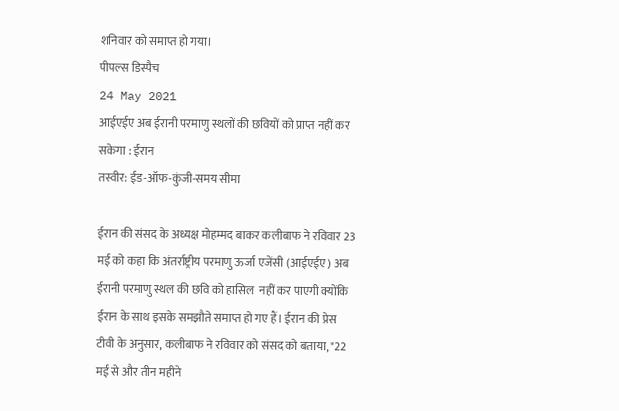शनिवार को समाप्त हो गया।
पीपल्स डिस्पैच
24 May 2021
आईएईए अब ईरानी परमाणु स्थलों की छवियों को प्राप्त नहीं कर सकेगा : ईरान
तस्वीर: ईड-ऑफ-कुंजी-समय सीमा

ईरान की संसद के अध्यक्ष मोहम्मद बाकर कलीबाफ ने रविवार 23 मई को कहा कि अंतर्राष्ट्रीय परमाणु ऊर्जा एजेंसी (आईएईए) अब  ईरानी परमाणु स्थल की छवि को हासिल  नहीं कर पाएगी क्योंकि ईरान के साथ इसके समझौते समाप्त हो गए हैं। ईरान की प्रेस टीवी के अनुसार, कलीबाफ ने रविवार को संसद को बताया, "22 मई से और तीन महीने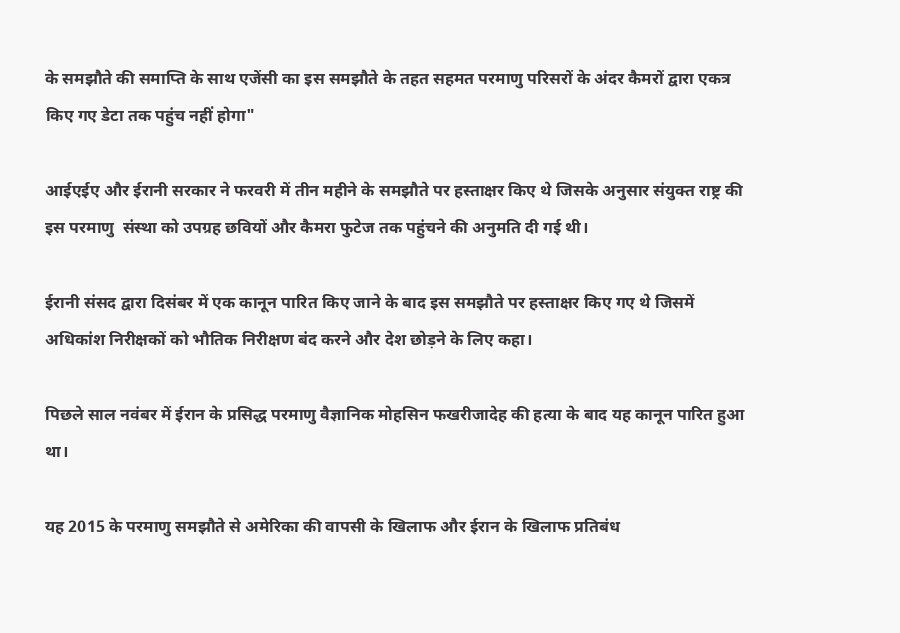के समझौते की समाप्ति के साथ एजेंसी का इस समझौते के तहत सहमत परमाणु परिसरों के अंदर कैमरों द्वारा एकत्र किए गए डेटा तक पहुंच नहीं होगा"

आईएईए और ईरानी सरकार ने फरवरी में तीन महीने के समझौते पर हस्ताक्षर किए थे जिसके अनुसार संयुक्त राष्ट्र की इस परमाणु  संस्था को उपग्रह छवियों और कैमरा फुटेज तक पहुंचने की अनुमति दी गई थी।

ईरानी संसद द्वारा दिसंबर में एक कानून पारित किए जाने के बाद इस समझौते पर हस्ताक्षर किए गए थे जिसमें अधिकांश निरीक्षकों को भौतिक निरीक्षण बंद करने और देश छोड़ने के लिए कहा।

पिछले साल नवंबर में ईरान के प्रसिद्ध परमाणु वैज्ञानिक मोहसिन फखरीजादेह की हत्या के बाद यह कानून पारित हुआ था।

यह 2015 के परमाणु समझौते से अमेरिका की वापसी के खिलाफ और ईरान के खिलाफ प्रतिबंध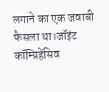लगाने का एक जवाबी फैसला था।जॉइंट कॉम्प्रिहेंसिव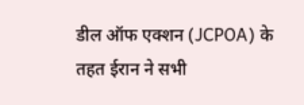डील ऑफ एक्शन (JCPOA) के तहत ईरान ने सभी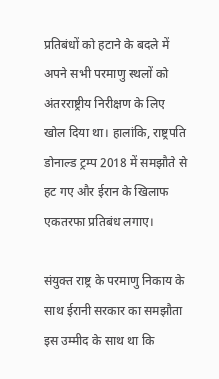प्रतिबंधों को हटाने के बदले में अपने सभी परमाणु स्थलों को अंतरराष्ट्रीय निरीक्षण के लिए खोल दिया था। हालांकि, राष्ट्रपति डोनाल्ड ट्रम्प 2018 में समझौते से हट गए और ईरान के खिलाफ एकतरफा प्रतिबंध लगाए।

संयुक्त राष्ट्र के परमाणु निकाय के साथ ईरानी सरकार का समझौता इस उम्मीद के साथ था कि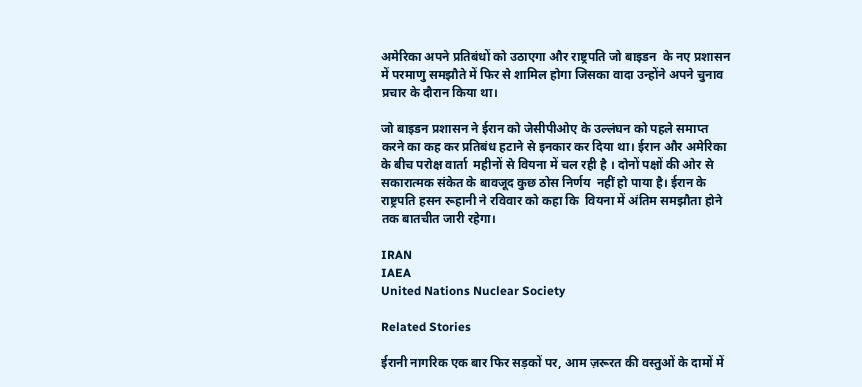अमेरिका अपने प्रतिबंधों को उठाएगा और राष्ट्रपति जो बाइडन  के नए प्रशासन में परमाणु समझौते में फिर से शामिल होगा जिसका वादा उन्होंने अपने चुनाव प्रचार के दौरान किया था।

जो बाइडन प्रशासन ने ईरान को जेसीपीओए के उल्लंघन को पहले समाप्त करने का कह कर प्रतिबंध हटाने से इनकार कर दिया था। ईरान और अमेरिका के बीच परोक्ष वार्ता  महीनों से ‌वियना में चल रही है । दोनों पक्षों की ओर से सकारात्मक संकेत के बावजूद कुछ ठोस निर्णय  नहीं हो पाया है। ईरान के राष्ट्रपति हसन रूहानी ने रविवार को कहा कि  वियना में अंतिम समझौता होने तक बातचीत जारी रहेगा।

IRAN
IAEA
United Nations Nuclear Society

Related Stories

ईरानी नागरिक एक बार फिर सड़कों पर, आम ज़रूरत की वस्तुओं के दामों में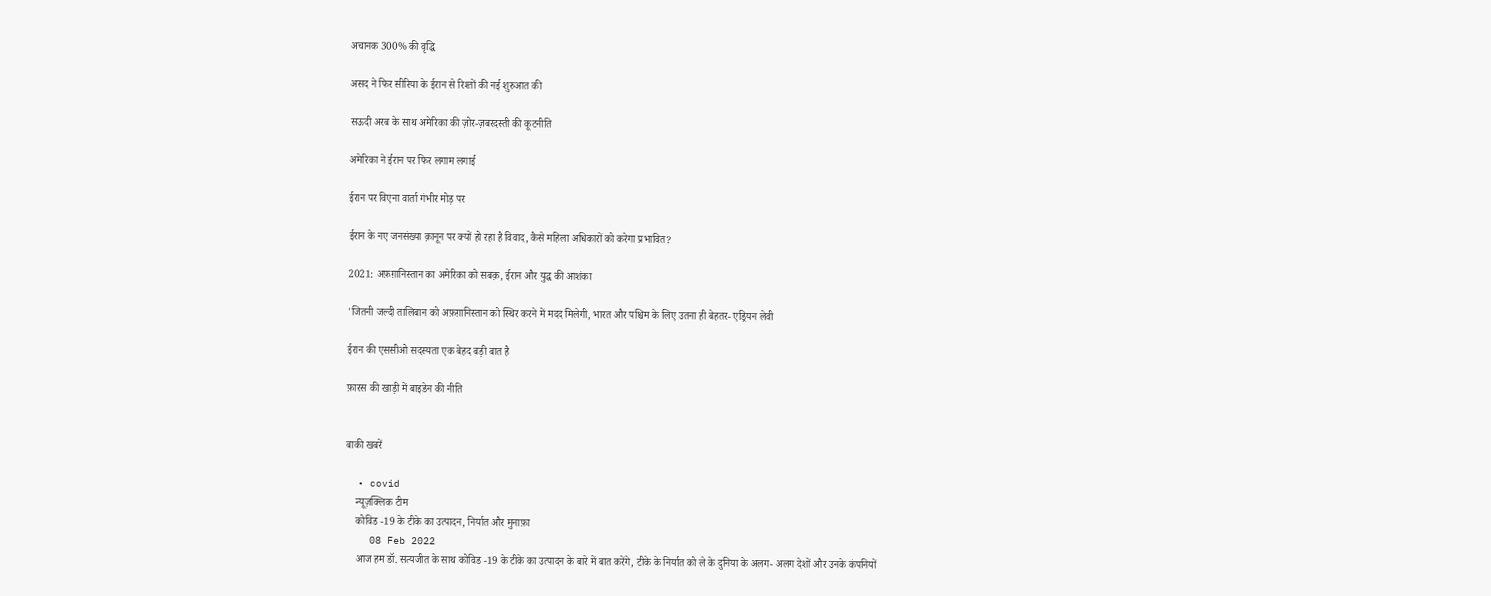अचानक 300% की वृद्धि

असद ने फिर सीरिया के ईरान से रिश्तों की नई शुरुआत की

सऊदी अरब के साथ अमेरिका की ज़ोर-ज़बरदस्ती की कूटनीति

अमेरिका ने ईरान पर फिर लगाम लगाई

ईरान पर विएना वार्ता गंभीर मोड़ पर

ईरान के नए जनसंख्या क़ानून पर क्यों हो रहा है विवाद, कैसे महिला अधिकारों को करेगा प्रभावित?

2021: अफ़ग़ानिस्तान का अमेरिका को सबक़, ईरान और युद्ध की आशंका

'जितनी जल्दी तालिबान को अफ़ग़ानिस्तान को स्थिर करने में मदद मिलेगी, भारत और पश्चिम के लिए उतना ही बेहतर- एड्रियन लेवी

ईरान की एससीओ सदस्यता एक बेहद बड़ी बात है

फ़ारस की खाड़ी में बाइडेन की नीति


बाकी खबरें

  • covid
    न्यूज़क्लिक टीम
    कोविड -19 के टीके का उत्पादन, निर्यात और मुनाफ़ा
    08 Feb 2022
    आज हम डॉ. सत्यजीत के साथ कोविड -19 के टीके का उत्पादन के बारे में बात करेंगे, टीके के निर्यात को ले के दुनिया के अलग- अलग देशों और उनके कंपनियों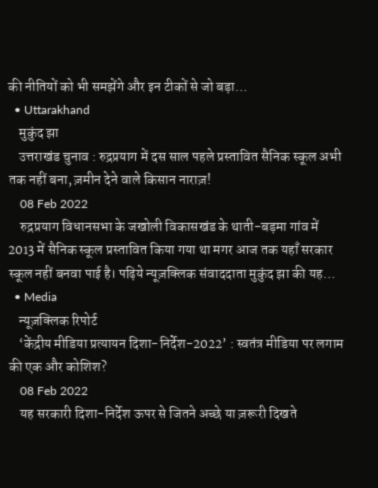की नीतियों को भी समझेंगे और इन टीकों से जो बड़ा…
  • Uttarakhand
    मुकुंद झा
    उत्तराखंड चुनाव : रुद्रप्रयाग में दस साल पहले प्रस्तावित सैनिक स्कूल अभी तक नहीं बना, ज़मीन देने वाले किसान नाराज़!
    08 Feb 2022
    रुद्रप्रयाग विधानसभा के जखोली विकासखंड के थाती-बड़मा गांव में 2013 में सैनिक स्कूल प्रस्तावित किया गया था मगर आज तक यहाँ सरकार स्कूल नहीं बनवा पाई है। पढ़िये न्यूज़क्लिक संवाददाता मुकुंद झा की यह…
  • Media
    न्यूज़क्लिक रिपोर्ट
    ‘केंद्रीय मीडिया प्रत्यायन दिशा-निर्देश-2022’ : स्वतंत्र मीडिया पर लगाम की एक और कोशिश?
    08 Feb 2022
    यह सरकारी दिशा-निर्देश ऊपर से जितने अच्छे या ज़रूरी दिखते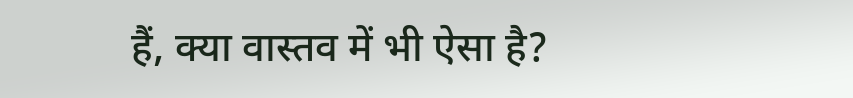हैं, क्या वास्तव में भी ऐसा है?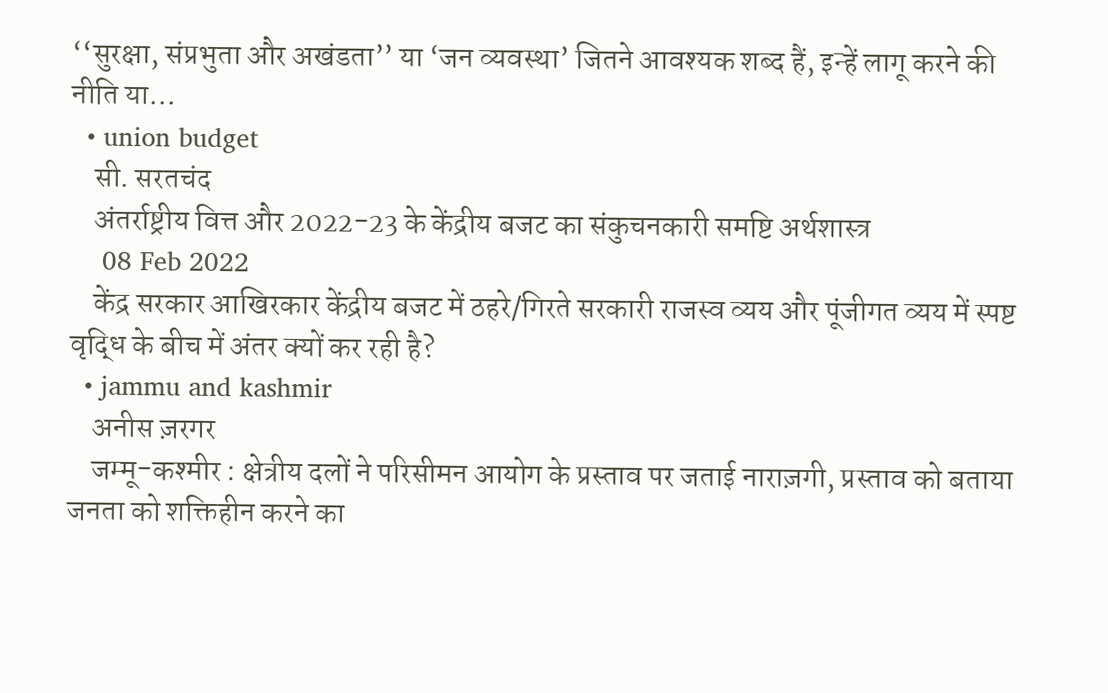‘‘सुरक्षा, संप्रभुता और अखंडता’’ या ‘जन व्यवस्था’ जितने आवश्यक शब्द हैं, इन्हें लागू करने की नीति या…
  • union budget
    सी. सरतचंद
    अंतर्राष्ट्रीय वित्त और 2022-23 के केंद्रीय बजट का संकुचनकारी समष्टि अर्थशास्त्र
    08 Feb 2022
    केंद्र सरकार आखिरकार केंद्रीय बजट में ठहरे/गिरते सरकारी राजस्व व्यय और पूंजीगत व्यय में स्पष्ट वृद्धि के बीच में अंतर क्यों कर रही है?
  • jammu and kashmir
    अनीस ज़रगर
    जम्मू-कश्मीर : क्षेत्रीय दलों ने परिसीमन आयोग के प्रस्ताव पर जताई नाराज़गी, प्रस्ताव को बताया जनता को शक्तिहीन करने का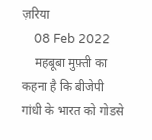ज़रिया
    08 Feb 2022
    महबूबा मुफ़्ती का कहना है कि बीजेपी गांधी के भारत को गोडसे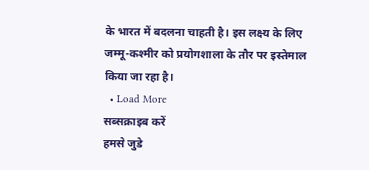के भारत में बदलना चाहती है। इस लक्ष्य के लिए जम्मू-कश्मीर को प्रयोगशाला के तौर पर इस्तेमाल किया जा रहा है।
  • Load More
सब्सक्राइब करें
हमसे जुडे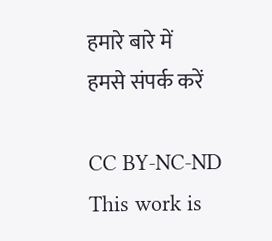हमारे बारे में
हमसे संपर्क करें

CC BY-NC-ND This work is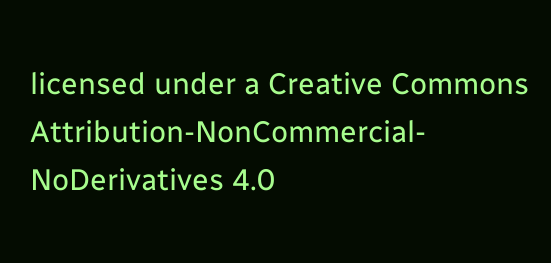licensed under a Creative Commons Attribution-NonCommercial-NoDerivatives 4.0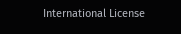International License